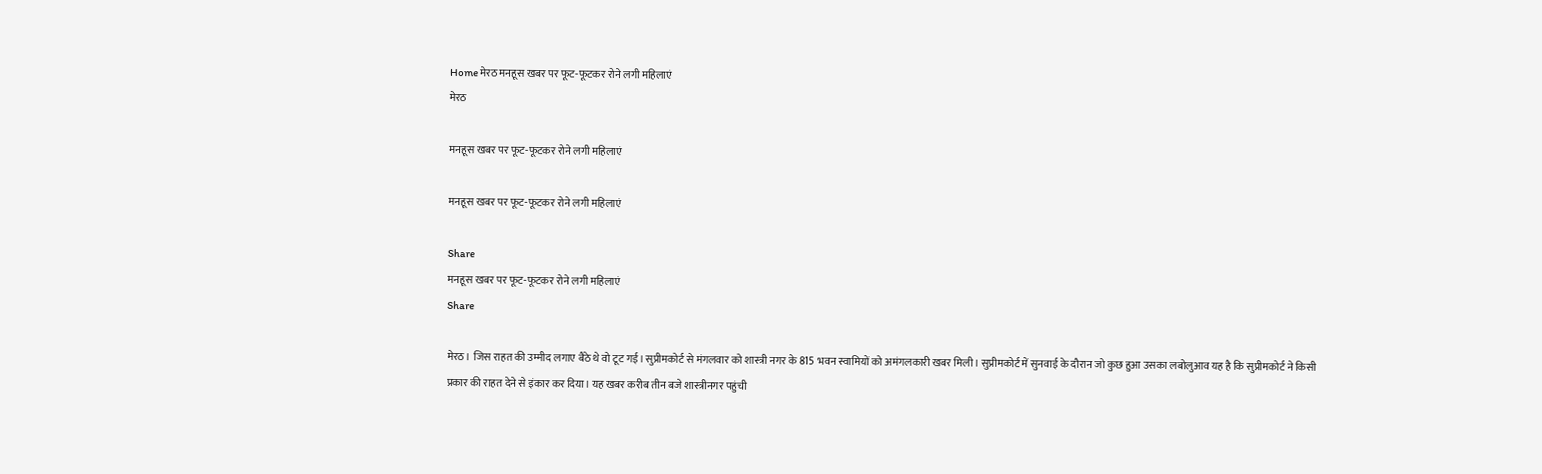Home मेरठ मनहूस खबर पर फूट-फूटकर रोने लगी महिलाएं
मेरठ

मनहूस खबर पर फूट-फूटकर रोने लगी महिलाएं

मनहूस खबर पर फूट-फूटकर रोने लगी महिलाएं

Share
मनहूस खबर पर फूट-फूटकर रोने लगी महिलाएं
Share

मेरठ। जिस राहत की उम्मीद लगाए बैठे थे वो टूट गई। सुप्रीमकोर्ट से मंगलवार को शास्त्री नगर के 815 भवन स्वामियों को अमंगलकारी खबर मिली। सुप्रीमकोर्ट में सुनवाई के दौरान जो कुछ हुआ उसका लबोलुआव यह है कि सुप्रीमकोर्ट ने किसी प्रकार की राहत देने से इंकार कर दिया। यह खबर करीब तीन बजे शास्त्रीनगर पहुंची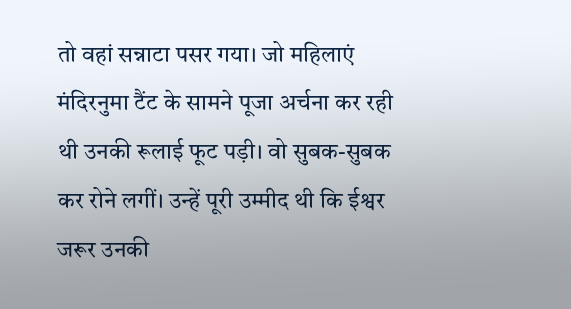तो वहां सन्नाटा पसर गया। जो महिलाएं मंदिरनुमा टैंट के सामने पूजा अर्चना कर रही थी उनकी रूलाई फूट पड़ी। वो सुबक-सुबक कर रोने लगीं। उन्हें पूरी उम्मीद थी कि ईश्वर जरूर उनकी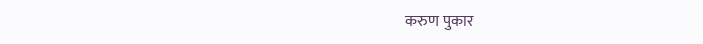करुण पुकार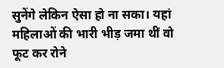सुनेंगे लेकिन ऐसा हो ना सका। यहां महिलाओं की भारी भीड़ जमा थीं वो फूट कर रोने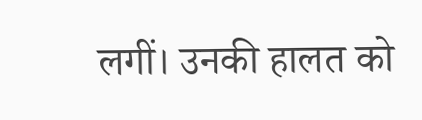लगीं। उनकी हालत को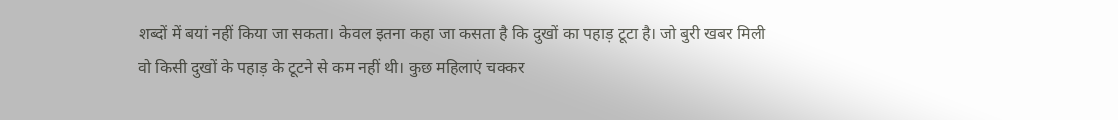शब्दों में बयां नहीं किया जा सकता। केवल इतना कहा जा कसता है कि दुखों का पहाड़ टूटा है। जो बुरी खबर मिली वो किसी दुखों के पहाड़ के टूटने से कम नहीं थी। कुछ महिलाएं चक्कर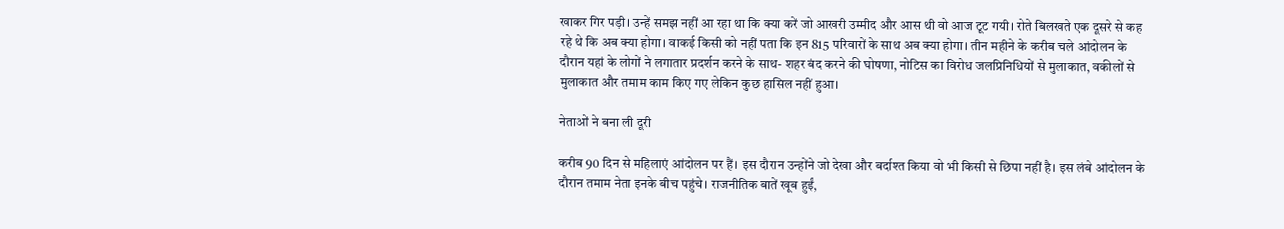खाकर गिर पड़ी। उन्हें समझ नहीं आ रहा था कि क्या करें जो आखरी उम्मीद और आस थी वो आज टूट गयी। रोते बिलखते एक दूसरे से कह रहे थे कि अब क्या होगा। वाकई किसी को नहीं पता कि इन 815 परिवारों के साथ अब क्या होगा। तीन महीने के करीब चले आंदोलन के दौरान यहां के लोगों ने लगातार प्रदर्शन करने के साथ- शहर बंद करने की घोषणा, नोटिस का विरोध जलप्रिनिधियों से मुलाकात, वकीलों से मुलाकात और तमाम काम किए गए लेकिन कुछ हासिल नहीं हुआ।

नेताओं ने बना ली दूरी

करीब 90 दिन से महिलाएं आंदोलन पर हैं। इस दौरान उन्होंने जो देखा और बर्दाश्त किया वो भी किसी से छिपा नहीं है। इस लंबे आंदोलन के दौरान तमाम नेता इनके बीच पहुंचे। राजनीतिक बातें खूब हुईं,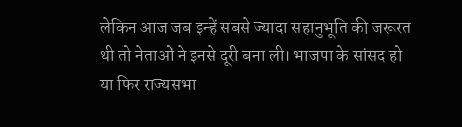लेकिन आज जब इन्हें सबसे ज्यादा सहानुभूति की जरूरत थी तो नेताओं ने इनसे दूरी बना ली। भाजपा के सांसद हो या फिर राज्यसभा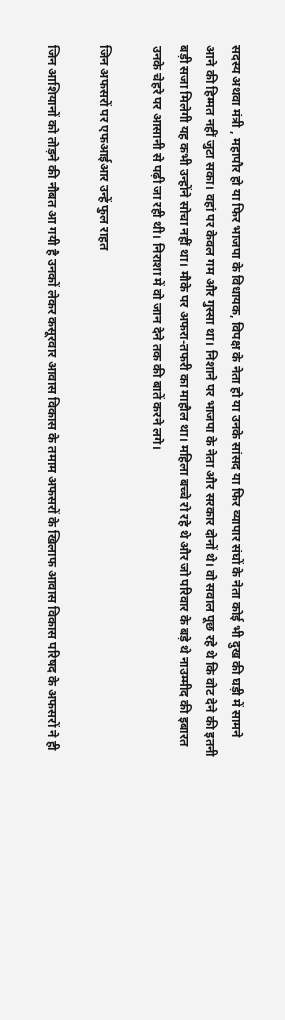सदस्य अथवा मंत्री , महापौर हो या फिर भाजपा के विधायक, विपक्ष के नेता हो या उनके सांसद या फिर व्यापार संघों के नेता कोई भी दुख की घड़ी में सामने आने की हिम्मत नहीं जुटा सका। वहां पर केवल गम और गुस्सा था। निशाने पर भाजपा के नेता और सरकार दोनों थे। वो सवाल पूछ रहे थे कि वोट देने की इतनी बड़ी सजा मिलेगी यह कभी उन्होंने सोचा नहीं था। मौके पर अफरा-तफरी का माहौल था। महिला बच्चे रो रहे थे और जो परिवार के बड़े थे नाउम्मीद की इबारत उनके चेहरे पर आसानी से पढ़ी जा रही थी। निराशा में वो जान देने तक की बातें करने लगे।

जिन अफसरों पर एफआईआर उन्हें फुल राहत

जिन आशियानों को तोड़ने की नौबत आ गयी है उनकों लेकर कसूरवार आवास विकास के तमाम अफसरों के खिलाफ आवास विकास परिषद के अफसरों ने ही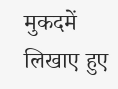मुकदमें लिखाए हुए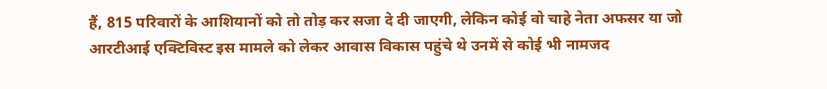हैं, 815 परिवारों के आशियानों को तो तोड़ कर सजा दे दी जाएगी, लेकिन कोई वो चाहे नेता अफसर या जो आरटीआई एक्टिविस्ट इस मामले को लेकर आवास विकास पहुंचे थे उनमें से कोई भी नामजद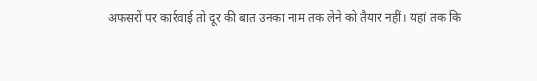अफसरों पर कार्रवाई तो दूर की बात उनका नाम तक लेने को तैयार नहीं। यहां तक कि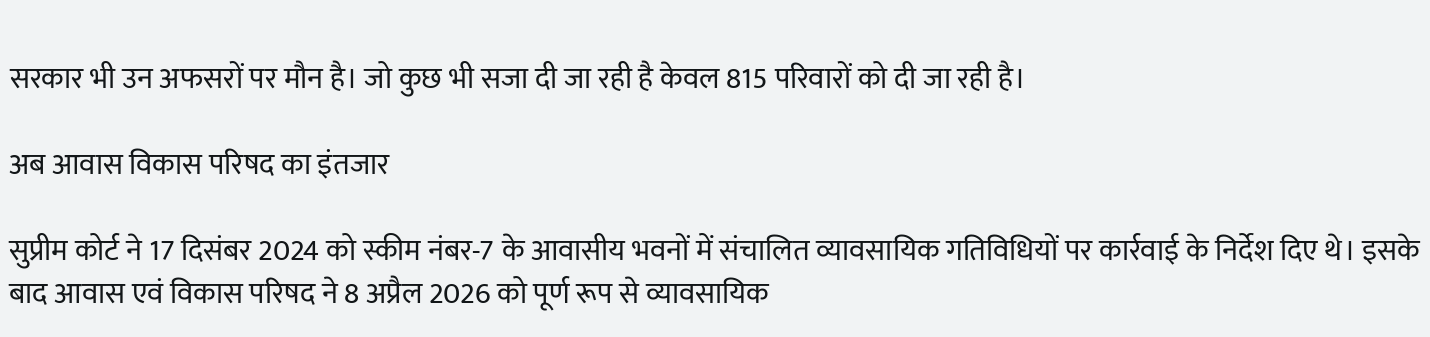सरकार भी उन अफसरों पर मौन है। जो कुछ भी सजा दी जा रही है केवल 815 परिवारों को दी जा रही है।

अब आवास विकास परिषद का इंतजार

सुप्रीम कोर्ट ने 17 दिसंबर 2024 को स्कीम नंबर-7 के आवासीय भवनों में संचालित व्यावसायिक गतिविधियों पर कार्रवाई के निर्देश दिए थे। इसके बाद आवास एवं विकास परिषद ने 8 अप्रैल 2026 को पूर्ण रूप से व्यावसायिक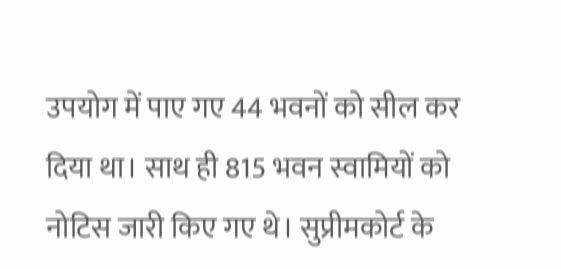उपयोग में पाए गए 44 भवनों को सील कर दिया था। साथ ही 815 भवन स्वामियों को नोटिस जारी किए गए थे। सुप्रीमकोर्ट के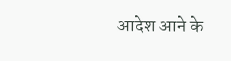आदेश आने के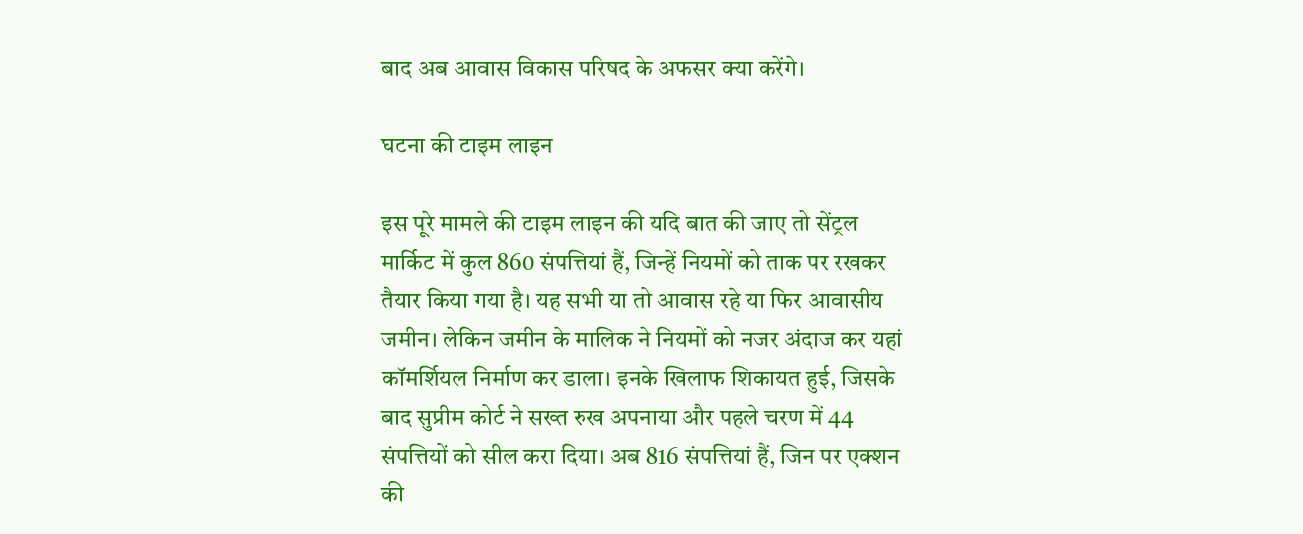बाद अब आवास विकास परिषद के अफसर क्या करेंगे।

घटना की टाइम लाइन

इस पूरे मामले की टाइम लाइन की यदि बात की जाए तो सेंट्रल मार्किट में कुल 860 संपत्तियां हैं, जिन्हें नियमों को ताक पर रखकर तैयार किया गया है। यह सभी या तो आवास रहे या फिर आवासीय जमीन। लेकिन जमीन के मालिक ने नियमों को नजर अंदाज कर यहां कॉमर्शियल निर्माण कर डाला। इनके खिलाफ शिकायत हुई, जिसके बाद सुप्रीम कोर्ट ने सख्त रुख अपनाया और पहले चरण में 44 संपत्तियों को सील करा दिया। अब 816 संपत्तियां हैं, जिन पर एक्शन की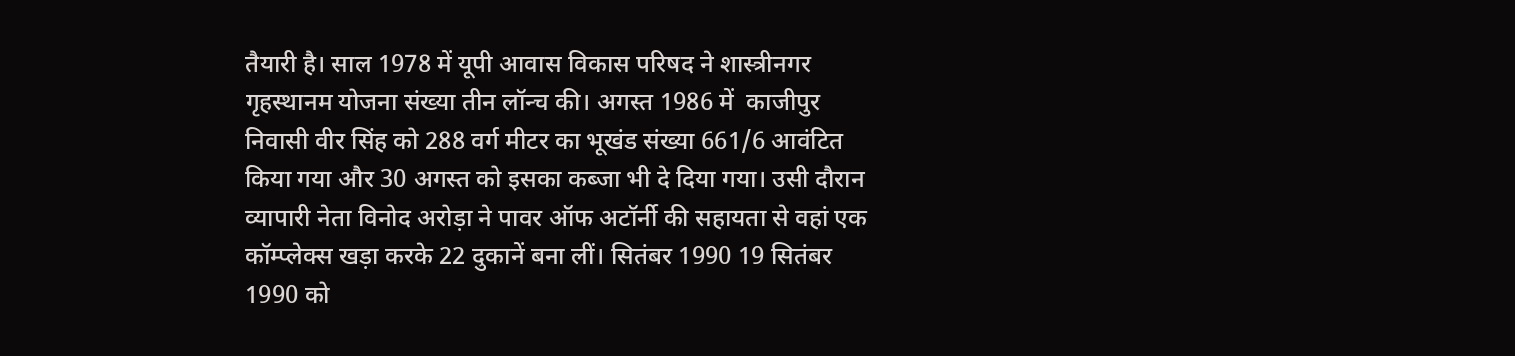तैयारी है। साल 1978 में यूपी आवास विकास परिषद ने शास्त्रीनगर गृहस्थानम योजना संख्या तीन लॉन्च की। अगस्त 1986 में  काजीपुर निवासी वीर सिंह को 288 वर्ग मीटर का भूखंड संख्या 661/6 आवंटित किया गया और 30 अगस्त को इसका कब्जा भी दे दिया गया। उसी दौरान  व्यापारी नेता विनोद अरोड़ा ने पावर ऑफ अटॉर्नी की सहायता से वहां एक कॉम्प्लेक्स खड़ा करके 22 दुकानें बना लीं। सितंबर 1990 19 सितंबर 1990 को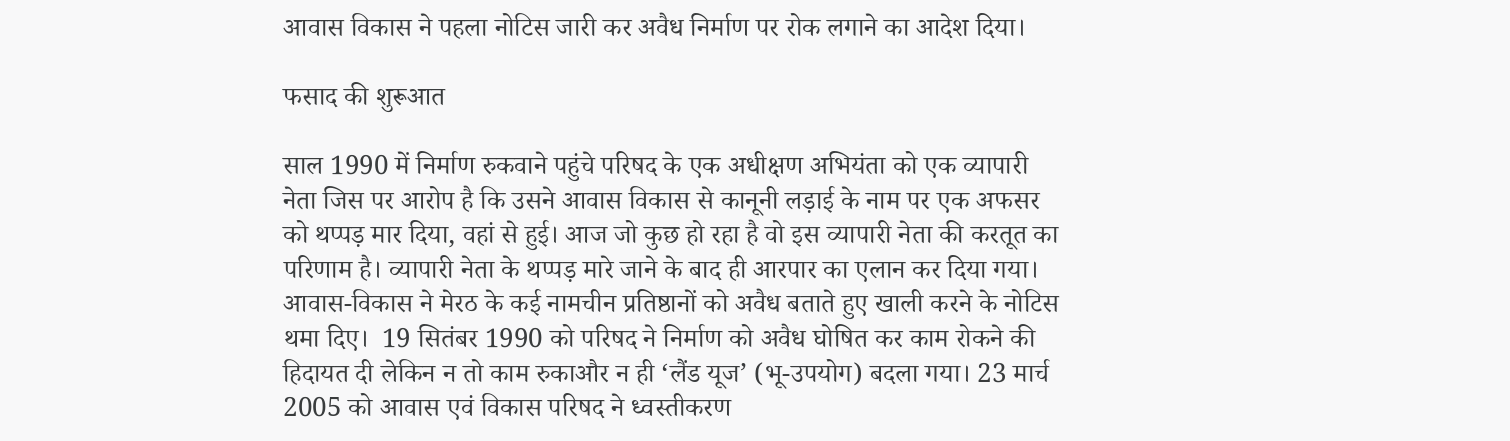आवास विकास ने पहला नोटिस जारी कर अवैध निर्माण पर रोक लगाने का आदेश दिया।

फसाद की शुरूआत

साल 1990 में निर्माण रुकवाने पहुंचे परिषद के एक अधीक्षण अभियंता को एक व्यापारी नेता जिस पर आरोप है कि उसने आवास विकास से कानूनी लड़ाई के नाम पर एक अफसर को थप्पड़ मार दिया, वहां से हुई। आज जो कुछ हो रहा है वो इस व्यापारी नेता की करतूत का परिणाम है। व्यापारी नेता के थप्पड़ मारे जाने के बाद ही आरपार का एलान कर दिया गया। आवास-विकास ने मेरठ के कई नामचीन प्रतिष्ठानों को अवैध बताते हुए खाली करने के नोटिस थमा दिए।  19 सितंबर 1990 को परिषद ने निर्माण को अवैध घोषित कर काम रोकने की हिदायत दी लेकिन न तो काम रुकाऔर न ही ‘लैंड यूज’ (भू-उपयोग) बदला गया। 23 मार्च 2005 को आवास एवं विकास परिषद ने ध्वस्तीकरण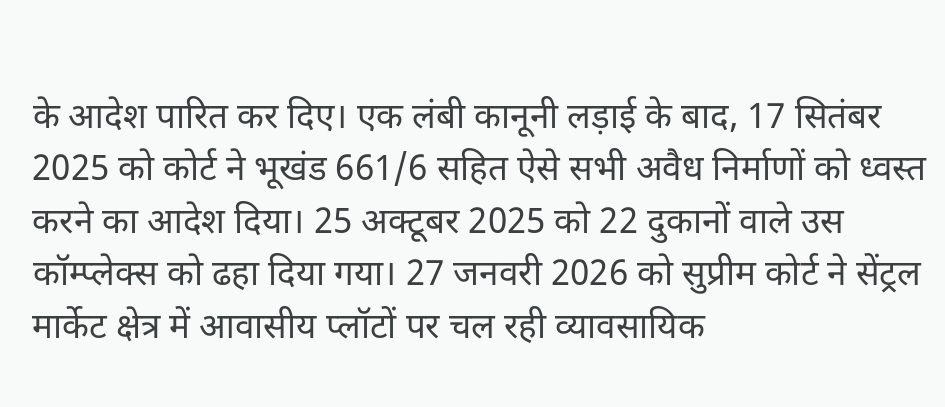के आदेश पारित कर दिए। एक लंबी कानूनी लड़ाई के बाद, 17 सितंबर 2025 को कोर्ट ने भूखंड 661/6 सहित ऐसे सभी अवैध निर्माणों को ध्वस्त करने का आदेश दिया। 25 अक्टूबर 2025 को 22 दुकानों वाले उस कॉम्प्लेक्स को ढहा दिया गया। 27 जनवरी 2026 को सुप्रीम कोर्ट ने सेंट्रल मार्केट क्षेत्र में आवासीय प्लॉटों पर चल रही व्यावसायिक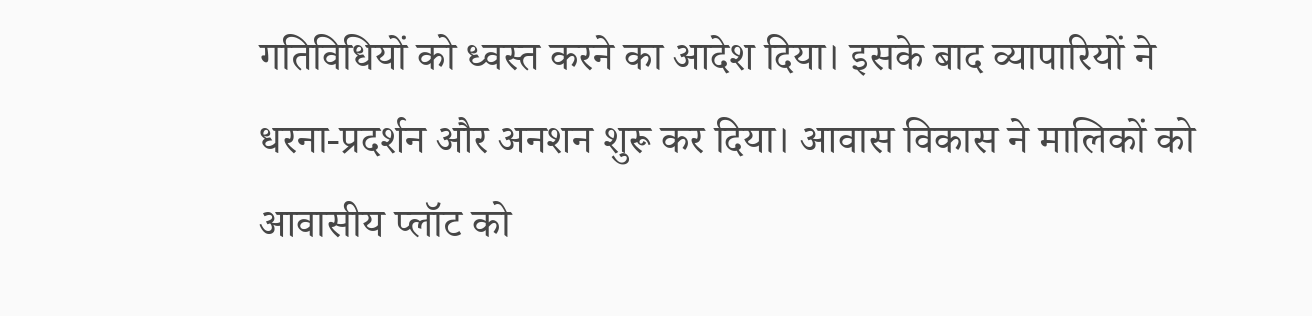गतिविधियों को ध्वस्त करने का आदेश दिया। इसके बाद व्यापारियों ने धरना-प्रदर्शन और अनशन शुरू कर दिया। आवास विकास ने मालिकों को आवासीय प्लॉट को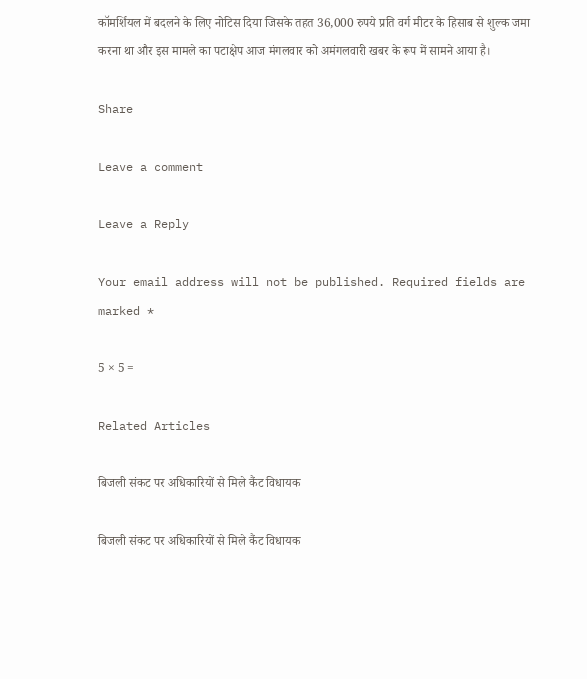कॉमर्शियल में बदलने के लिए नोटिस दिया जिसके तहत 36,000 रुपये प्रति वर्ग मीटर के हिसाब से शुल्क जमा करना था और इस मामले का पटाक्षेप आज मंगलवार को अमंगलवारी खबर के रूप में सामने आया है।

Share

Leave a comment

Leave a Reply

Your email address will not be published. Required fields are marked *

5 × 5 =

Related Articles

बिजली संकट पर अधिकारियों से मिले कैंट विधायक

बिजली संकट पर अधिकारियों से मिले कैंट विधायक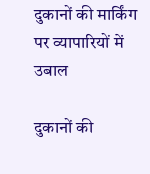दुकानों की मार्किंग पर व्यापारियों में उबाल

दुकानों की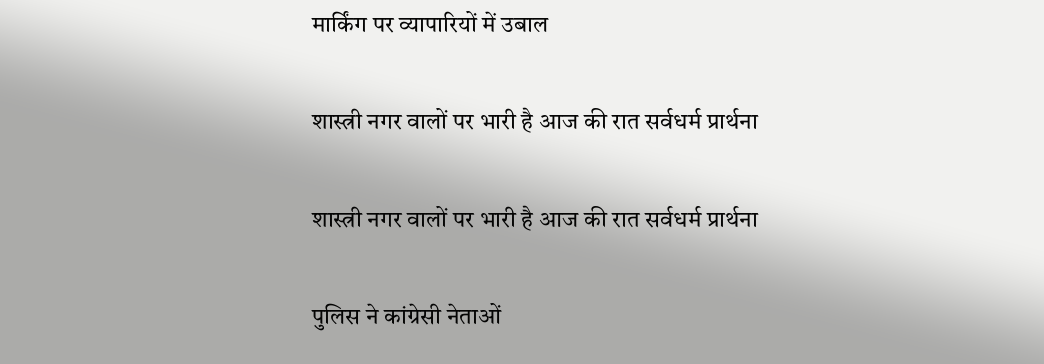मार्किंग पर व्यापारियों में उबाल

शास्त्री नगर वालों पर भारी है आज की रात सर्वधर्म प्रार्थना

शास्त्री नगर वालों पर भारी है आज की रात सर्वधर्म प्रार्थना

पुलिस ने कांग्रेसी नेताओं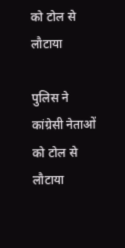को टोल से लौटाया

पुलिस ने कांग्रेसी नेताओं को टोल से लौटाया